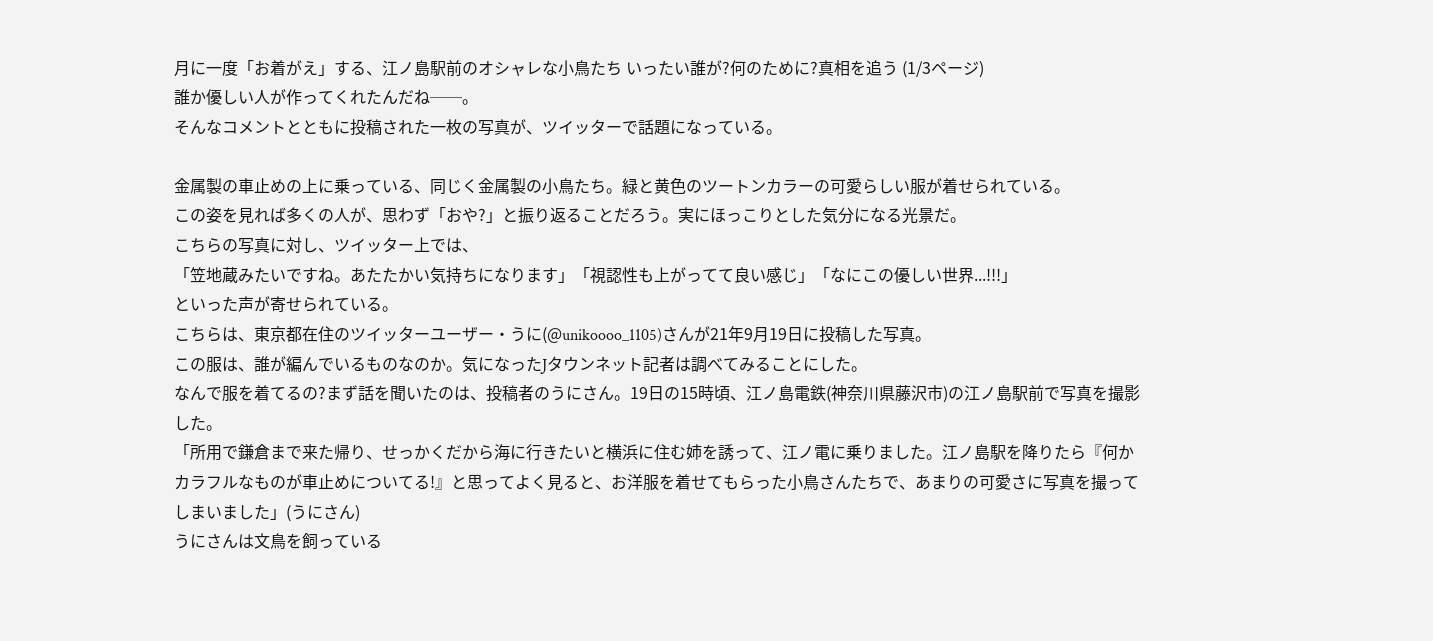月に一度「お着がえ」する、江ノ島駅前のオシャレな小鳥たち いったい誰が?何のために?真相を追う (1/3ページ)
誰か優しい人が作ってくれたんだね──。
そんなコメントとともに投稿された一枚の写真が、ツイッターで話題になっている。

金属製の車止めの上に乗っている、同じく金属製の小鳥たち。緑と黄色のツートンカラーの可愛らしい服が着せられている。
この姿を見れば多くの人が、思わず「おや?」と振り返ることだろう。実にほっこりとした気分になる光景だ。
こちらの写真に対し、ツイッター上では、
「笠地蔵みたいですね。あたたかい気持ちになります」「視認性も上がってて良い感じ」「なにこの優しい世界...!!!」
といった声が寄せられている。
こちらは、東京都在住のツイッターユーザー・うに(@unikoooo_1105)さんが21年9月19日に投稿した写真。
この服は、誰が編んでいるものなのか。気になったJタウンネット記者は調べてみることにした。
なんで服を着てるの?まず話を聞いたのは、投稿者のうにさん。19日の15時頃、江ノ島電鉄(神奈川県藤沢市)の江ノ島駅前で写真を撮影した。
「所用で鎌倉まで来た帰り、せっかくだから海に行きたいと横浜に住む姉を誘って、江ノ電に乗りました。江ノ島駅を降りたら『何かカラフルなものが車止めについてる!』と思ってよく見ると、お洋服を着せてもらった小鳥さんたちで、あまりの可愛さに写真を撮ってしまいました」(うにさん)
うにさんは文鳥を飼っている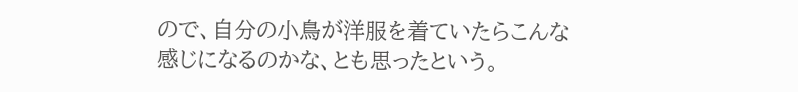ので、自分の小鳥が洋服を着ていたらこんな感じになるのかな、とも思ったという。